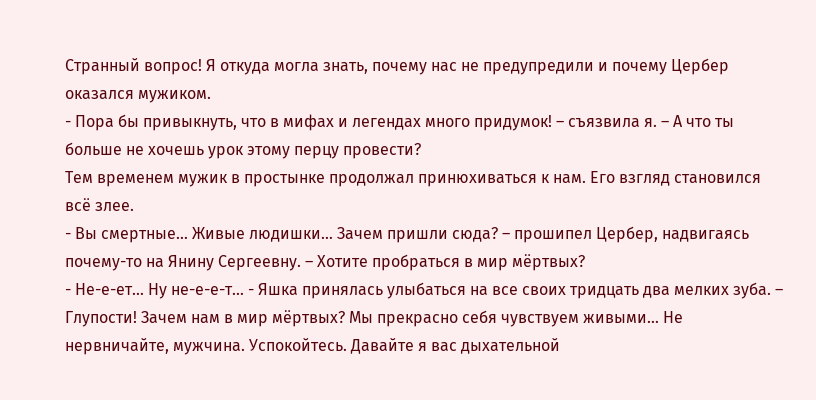Странный вопрос! Я откуда могла знать, почему нас не предупредили и почему Цербер оказался мужиком.
- Пора бы привыкнуть, что в мифах и легендах много придумок! – съязвила я. – А что ты больше не хочешь урок этому перцу провести?
Тем временем мужик в простынке продолжал принюхиваться к нам. Его взгляд становился всё злее.
- Вы смертные… Живые людишки… Зачем пришли сюда? – прошипел Цербер, надвигаясь почему-то на Янину Сергеевну. – Хотите пробраться в мир мёртвых?
- Не-е-ет… Ну не-е-е-т… - Яшка принялась улыбаться на все своих тридцать два мелких зуба. – Глупости! Зачем нам в мир мёртвых? Мы прекрасно себя чувствуем живыми… Не нервничайте, мужчина. Успокойтесь. Давайте я вас дыхательной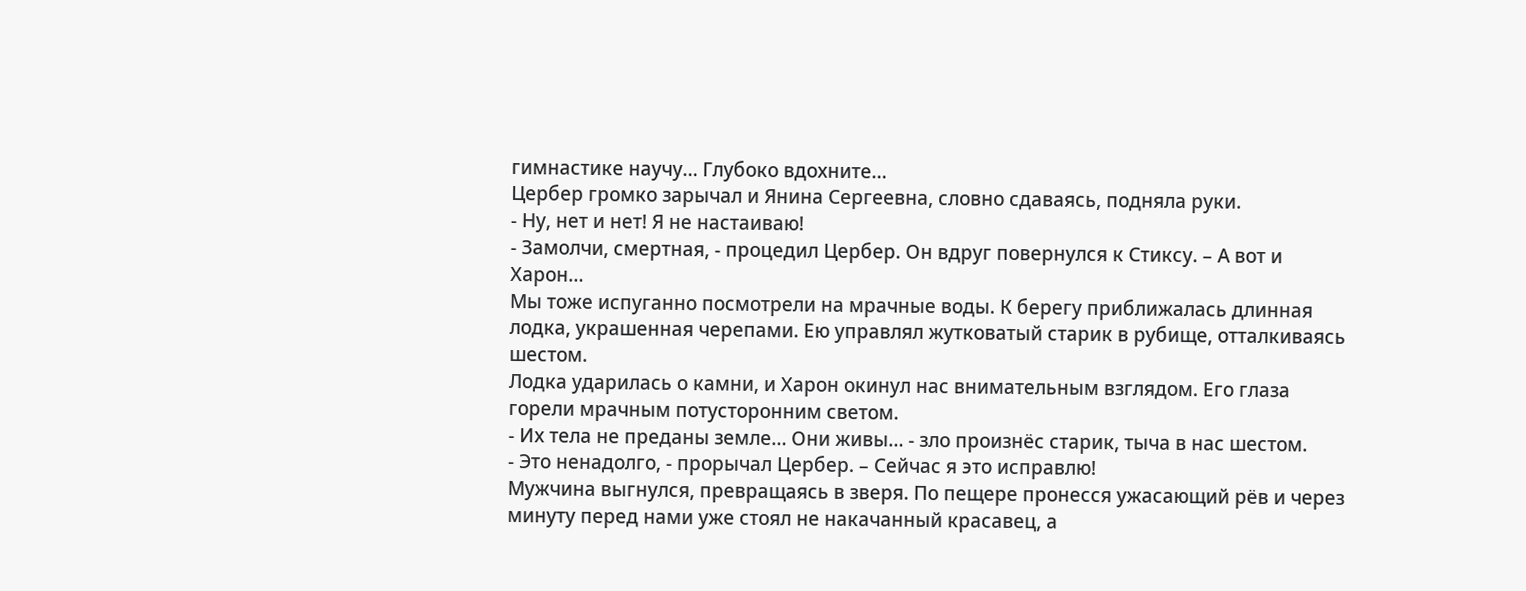гимнастике научу… Глубоко вдохните…
Цербер громко зарычал и Янина Сергеевна, словно сдаваясь, подняла руки.
- Ну, нет и нет! Я не настаиваю!
- Замолчи, смертная, - процедил Цербер. Он вдруг повернулся к Стиксу. – А вот и Харон…
Мы тоже испуганно посмотрели на мрачные воды. К берегу приближалась длинная лодка, украшенная черепами. Ею управлял жутковатый старик в рубище, отталкиваясь шестом.
Лодка ударилась о камни, и Харон окинул нас внимательным взглядом. Его глаза горели мрачным потусторонним светом.
- Их тела не преданы земле… Они живы… - зло произнёс старик, тыча в нас шестом.
- Это ненадолго, - прорычал Цербер. – Сейчас я это исправлю!
Мужчина выгнулся, превращаясь в зверя. По пещере пронесся ужасающий рёв и через минуту перед нами уже стоял не накачанный красавец, а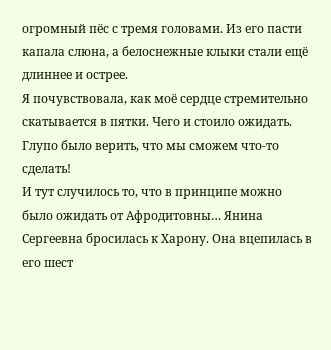огромный пёс с тремя головами. Из его пасти капала слюна, а белоснежные клыки стали ещё длиннее и острее.
Я почувствовала, как моё сердце стремительно скатывается в пятки. Чего и стоило ожидать. Глупо было верить, что мы сможем что-то сделать!
И тут случилось то, что в принципе можно было ожидать от Афродитовны… Янина Сергеевна бросилась к Харону. Она вцепилась в его шест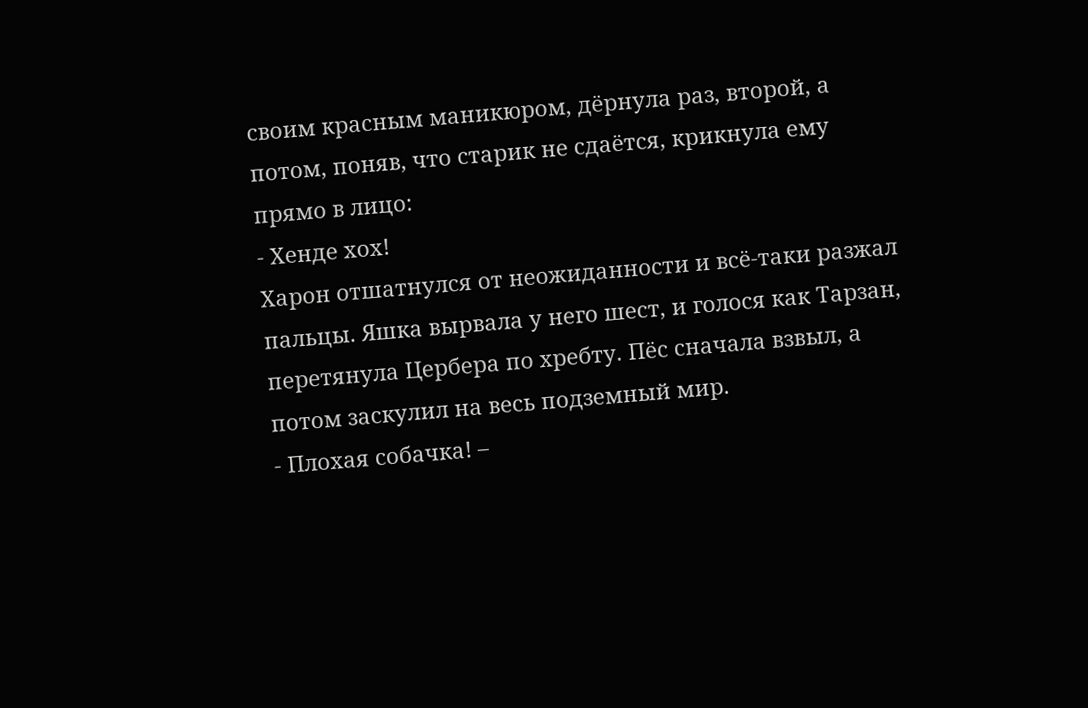своим красным маникюром, дёрнула раз, второй, а потом, поняв, что старик не сдаётся, крикнула ему прямо в лицо:
- Хенде хох!
Харон отшатнулся от неожиданности и всё-таки разжал пальцы. Яшка вырвала у него шест, и голося как Тарзан, перетянула Цербера по хребту. Пёс сначала взвыл, а потом заскулил на весь подземный мир.
- Плохая собачка! –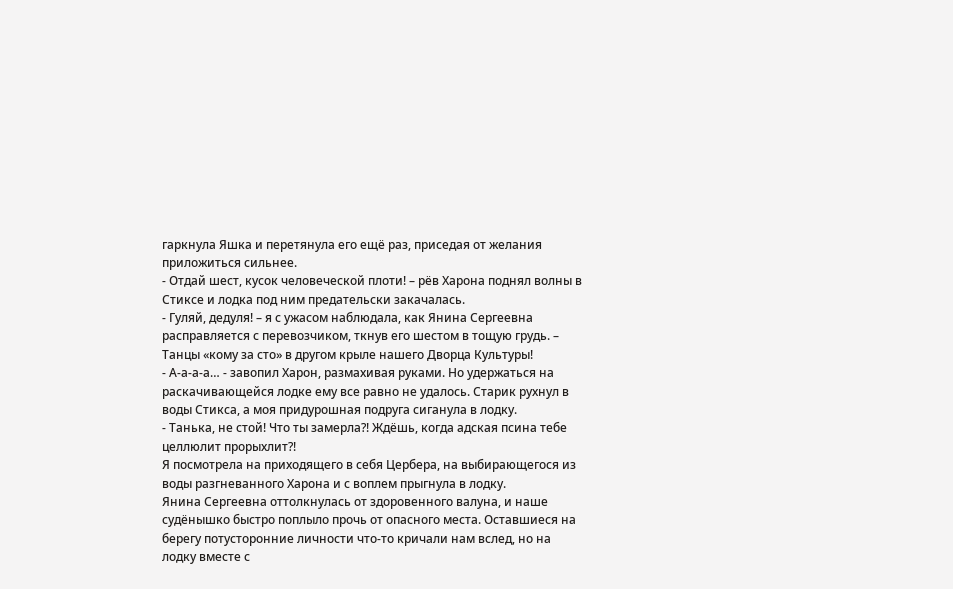гаркнула Яшка и перетянула его ещё раз, приседая от желания приложиться сильнее.
- Отдай шест, кусок человеческой плоти! – рёв Харона поднял волны в Стиксе и лодка под ним предательски закачалась.
- Гуляй, дедуля! – я с ужасом наблюдала, как Янина Сергеевна расправляется с перевозчиком, ткнув его шестом в тощую грудь. – Танцы «кому за сто» в другом крыле нашего Дворца Культуры!
- А-а-а-а… - завопил Харон, размахивая руками. Но удержаться на раскачивающейся лодке ему все равно не удалось. Старик рухнул в воды Стикса, а моя придурошная подруга сиганула в лодку.
- Танька, не стой! Что ты замерла?! Ждёшь, когда адская псина тебе целлюлит прорыхлит?!
Я посмотрела на приходящего в себя Цербера, на выбирающегося из воды разгневанного Харона и с воплем прыгнула в лодку.
Янина Сергеевна оттолкнулась от здоровенного валуна, и наше судёнышко быстро поплыло прочь от опасного места. Оставшиеся на берегу потусторонние личности что-то кричали нам вслед, но на лодку вместе с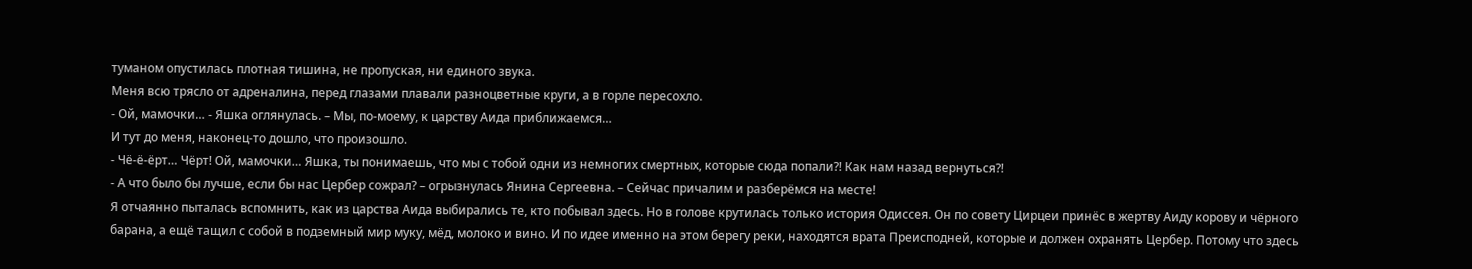туманом опустилась плотная тишина, не пропуская, ни единого звука.
Меня всю трясло от адреналина, перед глазами плавали разноцветные круги, а в горле пересохло.
- Ой, мамочки… - Яшка оглянулась. – Мы, по-моему, к царству Аида приближаемся…
И тут до меня, наконец-то дошло, что произошло.
- Чё-ё-ёрт… Чёрт! Ой, мамочки… Яшка, ты понимаешь, что мы с тобой одни из немногих смертных, которые сюда попали?! Как нам назад вернуться?!
- А что было бы лучше, если бы нас Цербер сожрал? – огрызнулась Янина Сергеевна. – Сейчас причалим и разберёмся на месте!
Я отчаянно пыталась вспомнить, как из царства Аида выбирались те, кто побывал здесь. Но в голове крутилась только история Одиссея. Он по совету Цирцеи принёс в жертву Аиду корову и чёрного барана, а ещё тащил с собой в подземный мир муку, мёд, молоко и вино. И по идее именно на этом берегу реки, находятся врата Преисподней, которые и должен охранять Цербер. Потому что здесь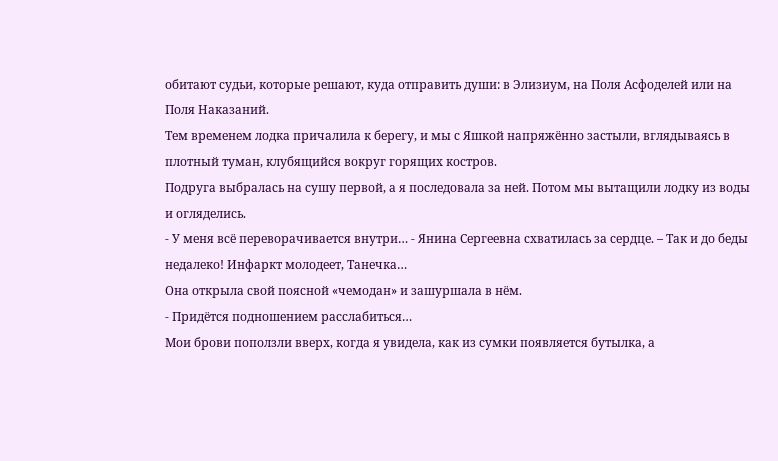обитают судьи, которые решают, куда отправить души: в Элизиум, на Поля Асфоделей или на Поля Наказаний.
Тем временем лодка причалила к берегу, и мы с Яшкой напряжённо застыли, вглядываясь в плотный туман, клубящийся вокруг горящих костров.
Подруга выбралась на сушу первой, а я последовала за ней. Потом мы вытащили лодку из воды и огляделись.
- У меня всё переворачивается внутри… - Янина Сергеевна схватилась за сердце. – Так и до беды недалеко! Инфаркт молодеет, Танечка…
Она открыла свой поясной «чемодан» и зашуршала в нём.
- Придётся подношением расслабиться…
Мои брови поползли вверх, когда я увидела, как из сумки появляется бутылка, а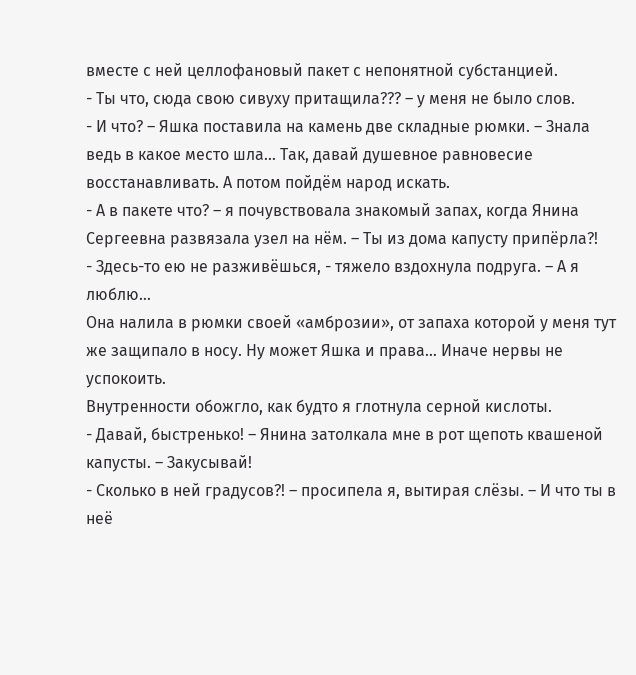вместе с ней целлофановый пакет с непонятной субстанцией.
- Ты что, сюда свою сивуху притащила??? – у меня не было слов.
- И что? – Яшка поставила на камень две складные рюмки. – Знала ведь в какое место шла… Так, давай душевное равновесие восстанавливать. А потом пойдём народ искать.
- А в пакете что? – я почувствовала знакомый запах, когда Янина Сергеевна развязала узел на нём. – Ты из дома капусту припёрла?!
- Здесь-то ею не разживёшься, - тяжело вздохнула подруга. – А я люблю…
Она налила в рюмки своей «амброзии», от запаха которой у меня тут же защипало в носу. Ну может Яшка и права… Иначе нервы не успокоить.
Внутренности обожгло, как будто я глотнула серной кислоты.
- Давай, быстренько! – Янина затолкала мне в рот щепоть квашеной капусты. – Закусывай!
- Сколько в ней градусов?! – просипела я, вытирая слёзы. – И что ты в неё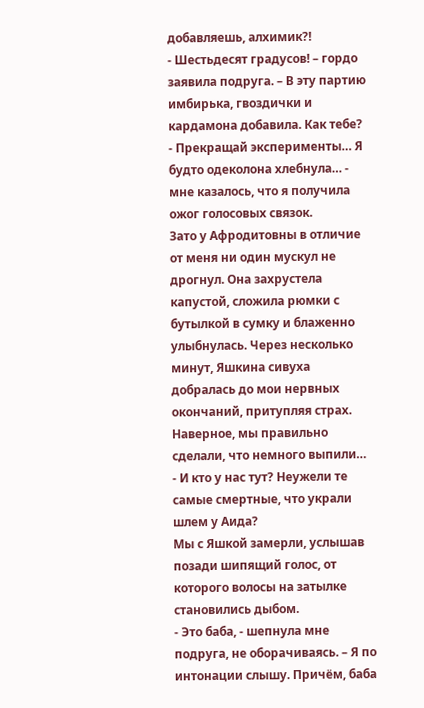добавляешь, алхимик?!
- Шестьдесят градусов! – гордо заявила подруга. – В эту партию имбирька, гвоздички и кардамона добавила. Как тебе?
- Прекращай эксперименты… Я будто одеколона хлебнула… - мне казалось, что я получила ожог голосовых связок.
Зато у Афродитовны в отличие от меня ни один мускул не дрогнул. Она захрустела капустой, сложила рюмки с бутылкой в сумку и блаженно улыбнулась. Через несколько минут, Яшкина сивуха добралась до мои нервных окончаний, притупляя страх. Наверное, мы правильно сделали, что немного выпили…
- И кто у нас тут? Неужели те самые смертные, что украли шлем у Аида?
Мы с Яшкой замерли, услышав позади шипящий голос, от которого волосы на затылке становились дыбом.
- Это баба, - шепнула мне подруга, не оборачиваясь. – Я по интонации слышу. Причём, баба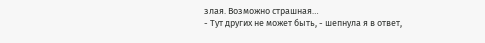злая. Возможно страшная…
- Тут других не может быть, - шепнула я в ответ,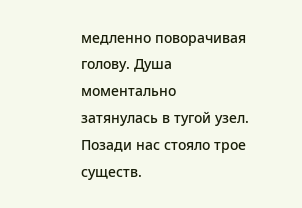медленно поворачивая голову. Душа моментально затянулась в тугой узел.
Позади нас стояло трое существ.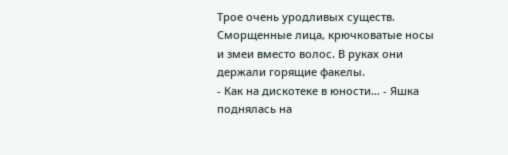Трое очень уродливых существ. Сморщенные лица, крючковатые носы и змеи вместо волос. В руках они держали горящие факелы.
- Как на дискотеке в юности… - Яшка поднялась на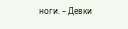ноги. – Девки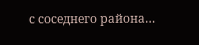с соседнего района…